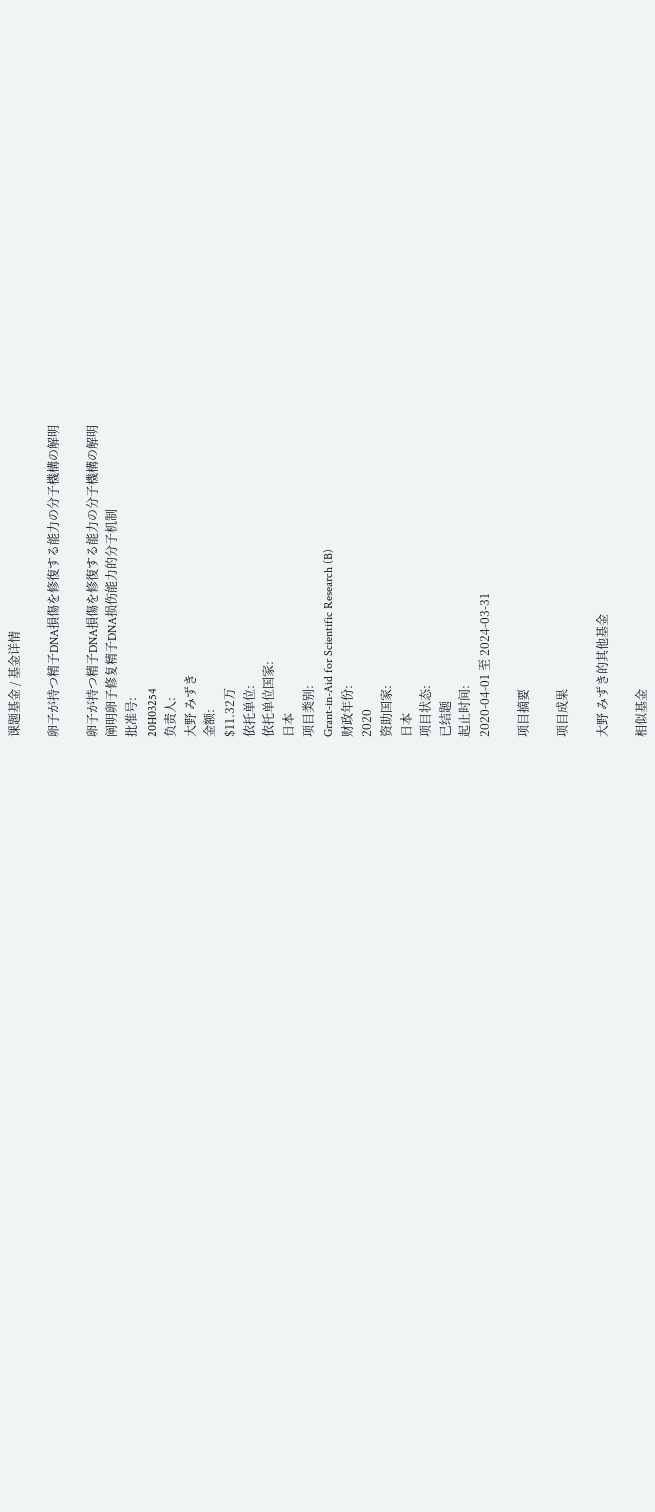课题基金 / 基金详情

卵子が持つ精子DNA損傷を修復する能力の分子機構の解明

卵子が持つ精子DNA損傷を修復する能力の分子機構の解明
阐明卵子修复精子DNA损伤能力的分子机制
批准号:
20H03254
负责人:
大野 みずき
金额:
$11.32万
依托单位:
依托单位国家:
日本
项目类别:
Grant-in-Aid for Scientific Research (B)
财政年份:
2020
资助国家:
日本
项目状态:
已结题
起止时间:
2020-04-01 至 2024-03-31

项目摘要

项目成果

大野 みずき的其他基金

相似基金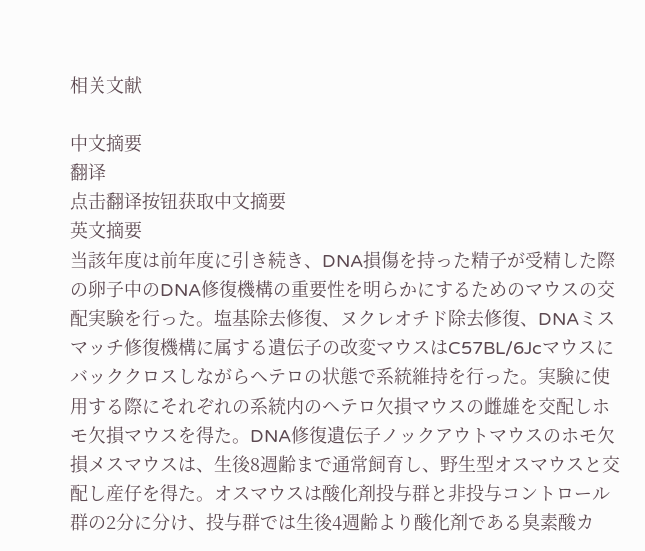相关文献

中文摘要
翻译
点击翻译按钮获取中文摘要
英文摘要
当該年度は前年度に引き続き、DNA損傷を持った精子が受精した際の卵子中のDNA修復機構の重要性を明らかにするためのマウスの交配実験を行った。塩基除去修復、ヌクレオチド除去修復、DNAミスマッチ修復機構に属する遺伝子の改変マウスはC57BL/6Jcマウスにバッククロスしながらヘテロの状態で系統維持を行った。実験に使用する際にそれぞれの系統内のヘテロ欠損マウスの雌雄を交配しホモ欠損マウスを得た。DNA修復遺伝子ノックアウトマウスのホモ欠損メスマウスは、生後8週齢まで通常飼育し、野生型オスマウスと交配し産仔を得た。オスマウスは酸化剤投与群と非投与コントロール群の2分に分け、投与群では生後4週齢より酸化剤である臭素酸カ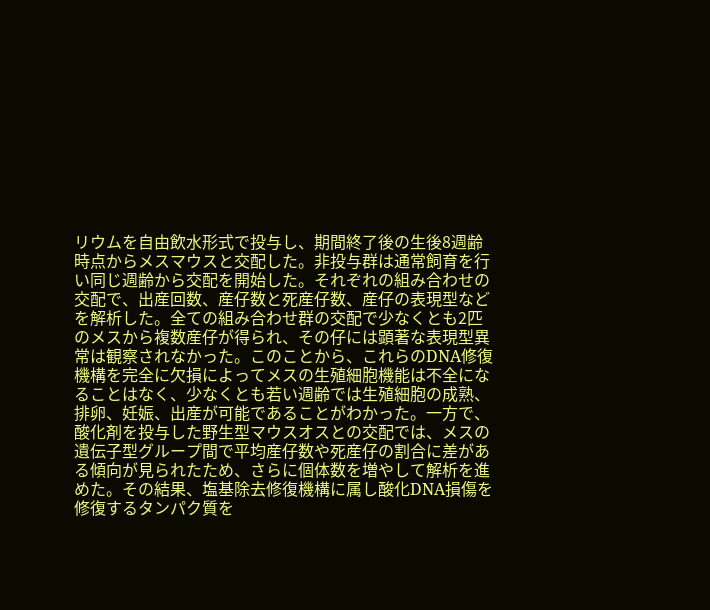リウムを自由飲水形式で投与し、期間終了後の生後8週齢時点からメスマウスと交配した。非投与群は通常飼育を行い同じ週齢から交配を開始した。それぞれの組み合わせの交配で、出産回数、産仔数と死産仔数、産仔の表現型などを解析した。全ての組み合わせ群の交配で少なくとも2匹のメスから複数産仔が得られ、その仔には顕著な表現型異常は観察されなかった。このことから、これらのDNA修復機構を完全に欠損によってメスの生殖細胞機能は不全になることはなく、少なくとも若い週齢では生殖細胞の成熟、排卵、妊娠、出産が可能であることがわかった。一方で、酸化剤を投与した野生型マウスオスとの交配では、メスの遺伝子型グループ間で平均産仔数や死産仔の割合に差がある傾向が見られたため、さらに個体数を増やして解析を進めた。その結果、塩基除去修復機構に属し酸化DNA損傷を修復するタンパク質を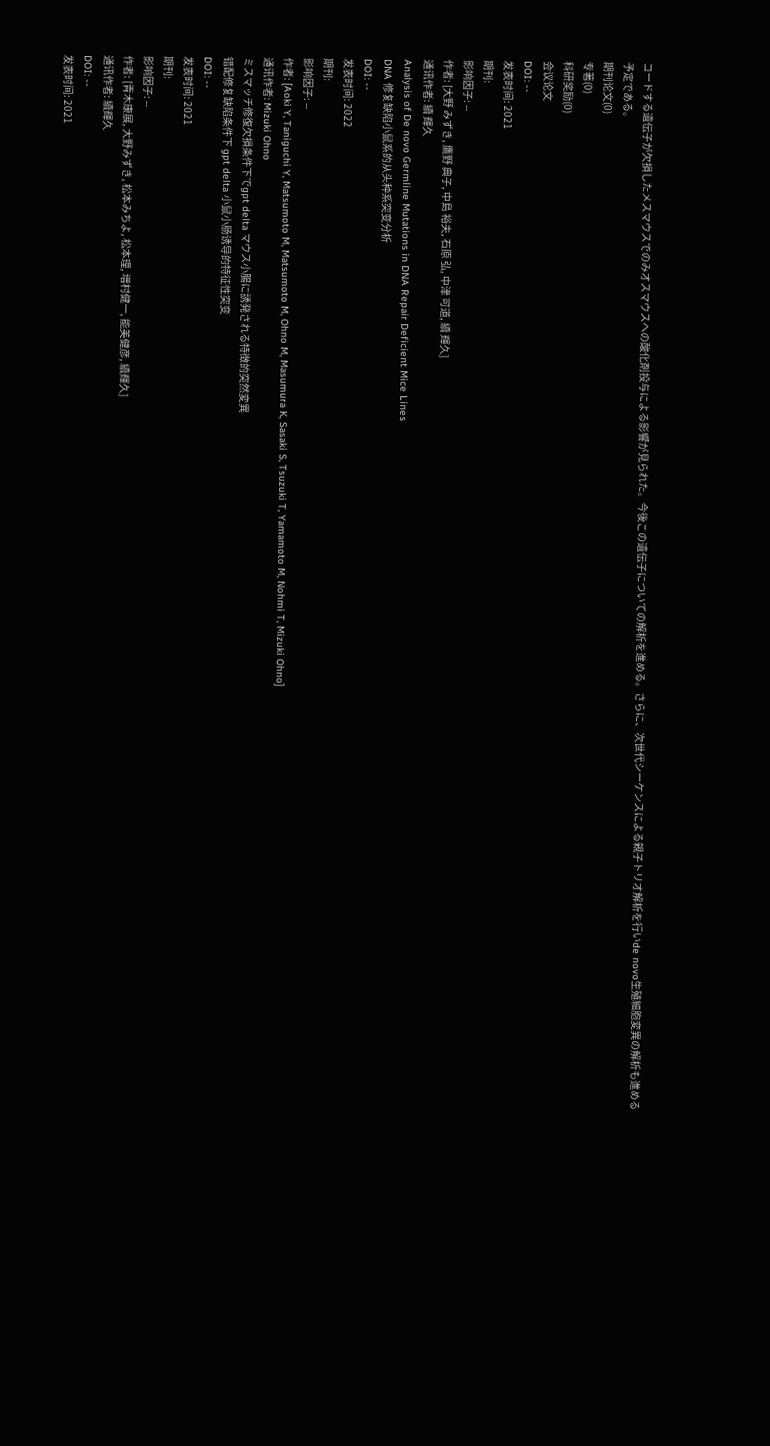コードする遺伝子が欠損したメスマウスでのみオスマウスへの酸化剤投与による影響が見られた。今後この遺伝子についての解析を進める。さらに、次世代シーケンスによる親子トリオ解析を行いde novo生殖細胞変異の解析も進める予定である。
期刊论文(0)
专著(0)
科研奖励(0)
会议论文
DOI: --
发表时间: 2021
期刊:
影响因子: --
作者: [大野 みずき, 鷹野 典子, 中島 裕夫, 石原 弘, 中津 可道, 續 輝久]
通讯作者: 續 輝久
Analysis of De novo Germline Mutations in DNA Repair Deficient Mice Lines
DNA 修复缺陷小鼠系的从头种系突变分析
DOI: --
发表时间: 2022
期刊:
影响因子: --
作者: [Aoki Y, Taniguchi Y, Matsumoto M, Matsumoto M, Ohno M, Masumura K, Sasaki S, Tsuzuki T, Yamamoto M, Nohmi T, Mizuki Ohno]
通讯作者: Mizuki Ohno
ミスマッチ修復欠損条件下でgpt delta マウス小腸に誘発される特徴的突然変異
错配修复缺陷条件下 gpt delta 小鼠小肠诱导的特征性突变
DOI: --
发表时间: 2021
期刊:
影响因子: --
作者: [青木康展, 大野みずき, 松本みちよ, 松本理, 増村健一, 能美健彦, 續輝久]
通讯作者: 續輝久
DOI: --
发表时间: 2021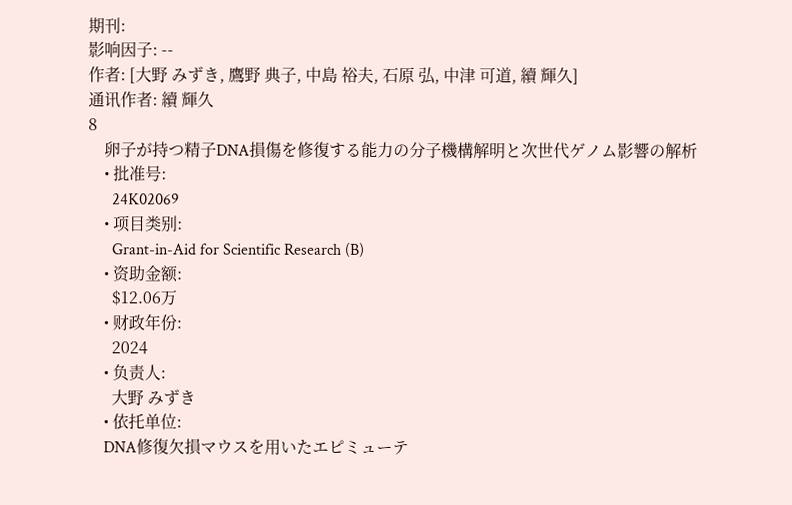期刊:
影响因子: --
作者: [大野 みずき, 鷹野 典子, 中島 裕夫, 石原 弘, 中津 可道, 續 輝久]
通讯作者: 續 輝久
8
    卵子が持つ精子DNA損傷を修復する能力の分子機構解明と次世代ゲノム影響の解析
    • 批准号:
      24K02069
    • 项目类别:
      Grant-in-Aid for Scientific Research (B)
    • 资助金额:
      $12.06万
    • 财政年份:
      2024
    • 负责人:
      大野 みずき
    • 依托单位:
    DNA修復欠損マウスを用いたエピミューテ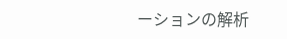ーションの解析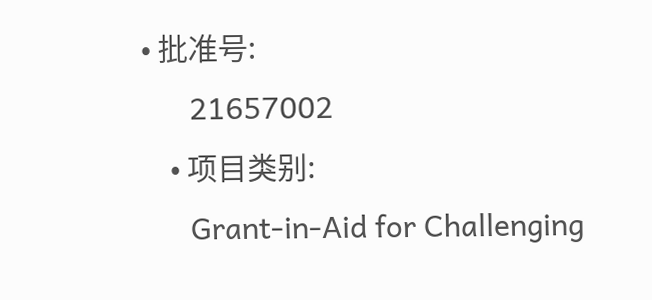• 批准号:
      21657002
    • 项目类别:
      Grant-in-Aid for Challenging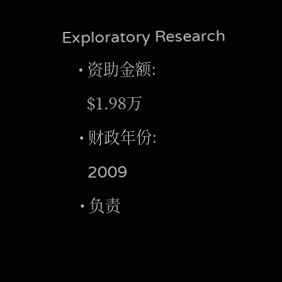Exploratory Research
    • 资助金额:
      $1.98万
    • 财政年份:
      2009
    • 负责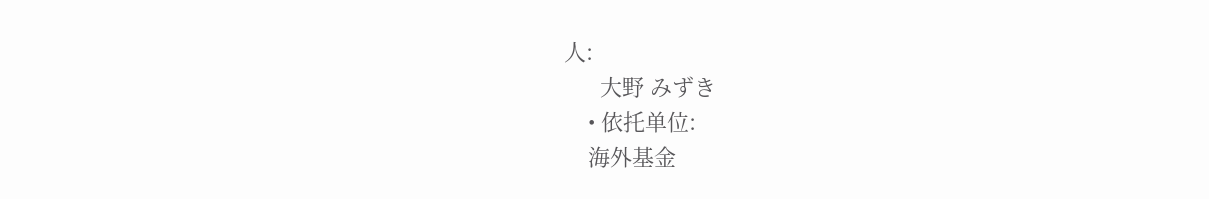人:
      大野 みずき
    • 依托单位:
    海外基金